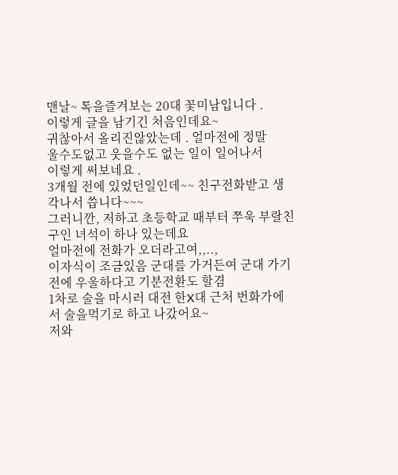맨날~ 톡을즐겨보는 20대 꽃미남입니다 .
이렇게 글을 남기긴 처음인데요~
귀찮아서 올리진않았는데 . 얼마전에 정말
울수도없고 웃을수도 없는 일이 일어나서
이렇게 써보네요 .
3개월 전에 있었던일인데~~ 친구전화받고 생각나서 씁니다~~~
그러니깐, 저하고 초등학교 때부터 쭈욱 부랄친구인 녀석이 하나 있는데요
얼마전에 전화가 오더라고여,,..,
이자식이 조금있음 군대를 가거든여 군대 가기전에 우울하다고 기분전환도 할겸
1차로 술을 마시러 대전 한X대 근처 번화가에서 술을먹기로 하고 나갔어요~
저와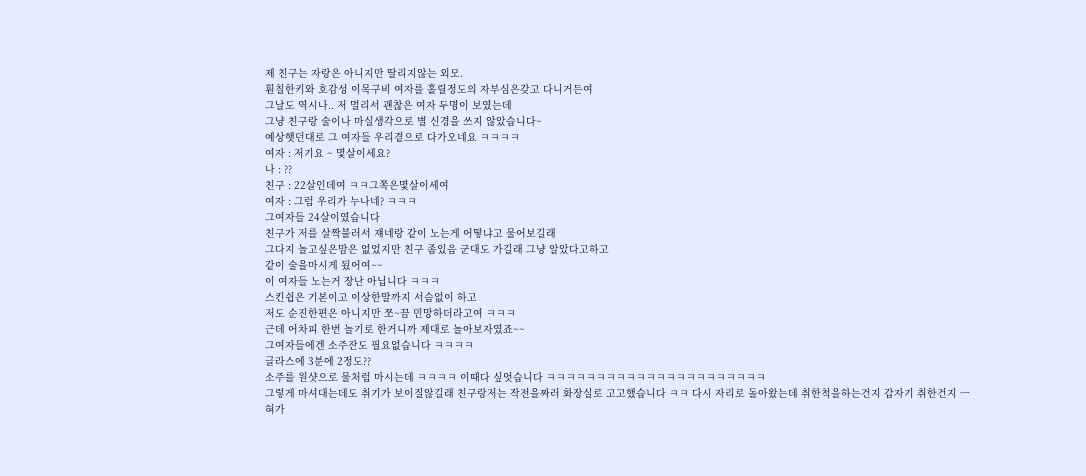제 친구는 자랑은 아니지만 딸리지않는 외모.
훤칠한키와 호감성 이목구비 여자를 홀릴정도의 자부심은갖고 다니거든여
그날도 역시나.. 저 멀리서 괜찮은 여자 두명이 보였는데
그냥 친구랑 술이나 마실생각으로 별 신경을 쓰지 않았습니다~
예상햇던대로 그 여자들 우리곁으로 다가오네요 ㅋㅋㅋㅋ
여자 : 저기요 ~ 몇살이세요?
나 : ??
친구 : 22살인데여 ㅋㅋ그쪽은몇살이세여
여자 : 그럼 우리가 누나네? ㅋㅋㅋ
그여자들 24살이였습니다
친구가 저를 살짝불러서 쟤네랑 같이 노는게 어떻냐고 물어보길래
그다지 놀고싶은맘은 없었지만 친구 좀있음 군대도 가길래 그냥 알았다고하고
같이 술을마시게 됬어여~~
이 여자들 노는거 장난 아닙니다 ㅋㅋㅋ
스킨쉽은 기본이고 이상한말까지 서슴없이 하고
저도 순진한편은 아니지만 쪼~끔 민망하더라고여 ㅋㅋㅋ
근데 어차피 한번 놀기로 한거니까 제대로 놀아보자였죠~~
그여자들에겐 소주잔도 필요없습니다 ㅋㅋㅋㅋ
글라스에 3분에 2정도??
소주를 원샷으로 물처럼 마시는데 ㅋㅋㅋㅋ 이때다 싶엇습니다 ㅋㅋㅋㅋㅋㅋㅋㅋㅋㅋㅋㅋㅋㅋㅋㅋㅋㅋㅋㅋㅋㅋ
그렇게 마셔대는데도 취기가 보이질않길래 친구랑저는 작전을짜러 화장실로 고고했습니다 ㅋㅋ 다시 자리로 돌아왔는데 취한척을하는건지 갑자기 취한건지 ㅡ
혀가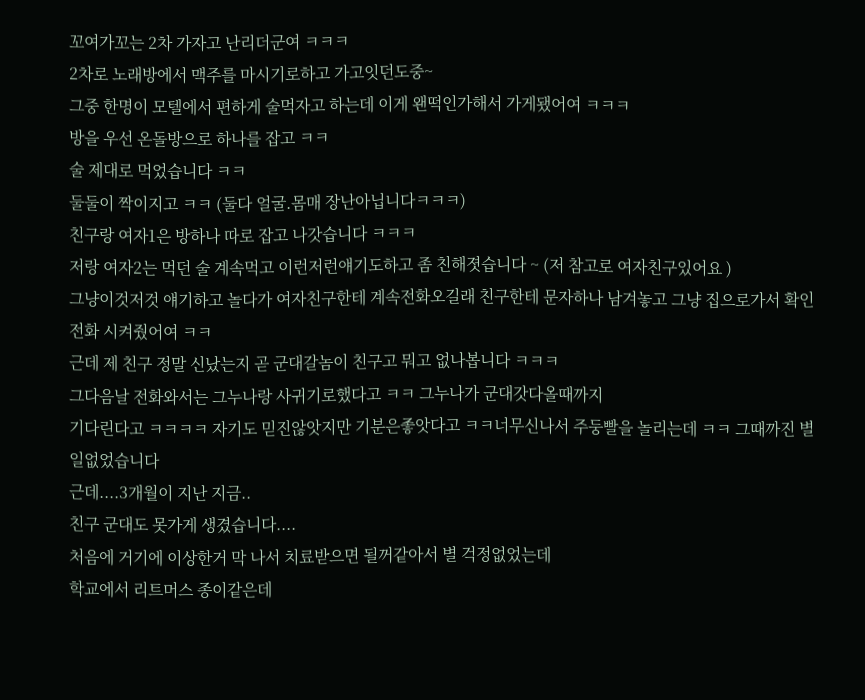꼬여가꼬는 2차 가자고 난리더군여 ㅋㅋㅋ
2차로 노래방에서 맥주를 마시기로하고 가고잇던도중~
그중 한명이 모텔에서 편하게 술먹자고 하는데 이게 왠떡인가해서 가게됐어여 ㅋㅋㅋ
방을 우선 온돌방으로 하나를 잡고 ㅋㅋ
술 제대로 먹었습니다 ㅋㅋ
둘둘이 짝이지고 ㅋㅋ (둘다 얼굴.몸매 장난아닙니다ㅋㅋㅋ)
친구랑 여자1은 방하나 따로 잡고 나갓습니다 ㅋㅋㅋ
저랑 여자2는 먹던 술 계속먹고 이런저런얘기도하고 좀 친해졋습니다 ~ (저 참고로 여자친구있어요 )
그냥이것저것 얘기하고 놀다가 여자친구한테 계속전화오길래 친구한테 문자하나 남겨놓고 그냥 집으로가서 확인전화 시켜줬어여 ㅋㅋ
근데 제 친구 정말 신났는지 곧 군대갈놈이 친구고 뭐고 없나봅니다 ㅋㅋㅋ
그다음날 전화와서는 그누나랑 사귀기로했다고 ㅋㅋ 그누나가 군대갓다올때까지
기다린다고 ㅋㅋㅋㅋ 자기도 믿진않앗지만 기분은좋앗다고 ㅋㅋ너무신나서 주둥빨을 놀리는데 ㅋㅋ 그때까진 별일없었습니다
근데....3개월이 지난 지금..
친구 군대도 못가게 생겼습니다....
처음에 거기에 이상한거 막 나서 치료받으면 될꺼같아서 별 걱정없었는데
학교에서 리트머스 종이같은데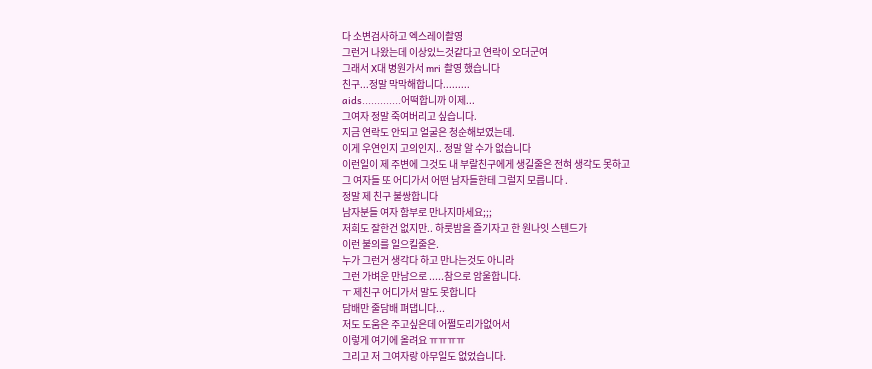다 소변검사하고 엑스레이촬영
그런거 나왔는데 이상있느것같다고 연락이 오더군여
그래서 X대 병원가서 mri 촬영 했습니다
친구...정말 막막해합니다.........
aids.............어떡합니까 이제...
그여자 정말 죽여버리고 싶습니다.
지금 연락도 안되고 얼굴은 청순해보였는데.
이게 우연인지 고의인지.. 정말 알 수가 없습니다
이런일이 제 주변에 그것도 내 부랄친구에게 생길줄은 전혀 생각도 못하고
그 여자들 또 어디가서 어떤 남자들한테 그럴지 모릅니다 .
정말 제 친구 불쌍합니다
남자분들 여자 함부로 만나지마세요;;;
저희도 잘한건 없지만.. 하룻밤을 즐기자고 한 원나잇 스텐드가
이런 불의를 일으킬줄은.
누가 그런거 생각다 하고 만나는것도 아니라
그런 가벼운 만남으로 .....참으로 암울합니다.
ㅜ 제친구 어디가서 말도 못합니다
담배만 줄담배 펴댑니다...
저도 도움은 주고싶은데 어쩔도리가없어서
이렇게 여기에 올려요 ㅠㅠㅠㅠ
그리고 저 그여자랑 아무일도 없었습니다.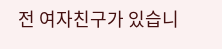전 여자친구가 있습니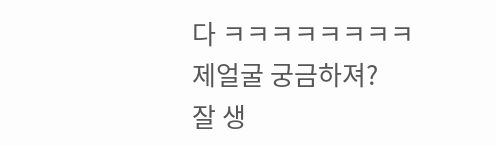다 ㅋㅋㅋㅋㅋㅋㅋㅋ
제얼굴 궁금하져?
잘 생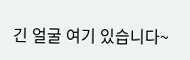긴 얼굴 여기 있습니다~